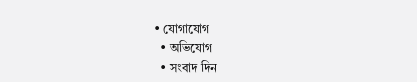• যোগাযোগ
  • অভিযোগ
  • সংবাদ দিন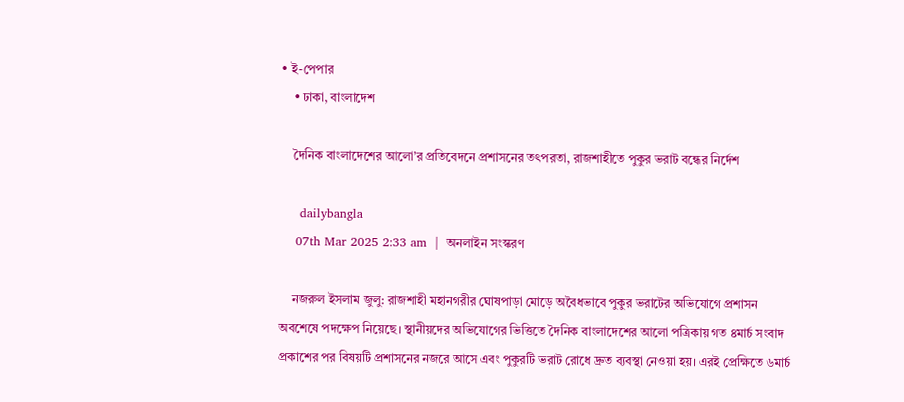• ই-পেপার
    • ঢাকা, বাংলাদেশ

    দৈনিক বাংলাদেশের আলো’র প্রতিবেদনে প্রশাসনের তৎপরতা, রাজশাহীতে পুকুর ভরাট বন্ধের নির্দেশ

     dailybangla
    07th Mar 2025 2:33 am  |  অনলাইন সংস্করণ

    নজরুল ইসলাম জুলু: রাজশাহী মহানগরীর ঘোষপাড়া মোড়ে অবৈধভাবে পুকুর ভরাটের অভিযোগে প্রশাসন অবশেষে পদক্ষেপ নিয়েছে। স্থানীয়দের অভিযোগের ভিত্তিতে দৈনিক বাংলাদেশের আলো পত্রিকায় গত ৪মার্চ সংবাদ প্রকাশের পর বিষয়টি প্রশাসনের নজরে আসে এবং পুকুরটি ভরাট রোধে দ্রুত ব্যবস্থা নেওয়া হয়। এরই প্রেক্ষিতে ৬মার্চ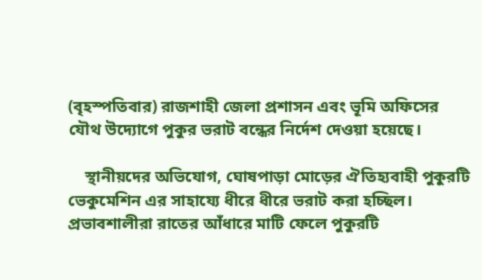(বৃহস্পতিবার) রাজশাহী জেলা প্রশাসন এবং ভূমি অফিসের যৌথ উদ্যোগে পুকুর ভরাট বন্ধের নির্দেশ দেওয়া হয়েছে।

    স্থানীয়দের অভিযোগ, ঘোষপাড়া মোড়ের ঐতিহ্যবাহী পুকুরটি ভেকুমেশিন এর সাহায্যে ধীরে ধীরে ভরাট করা হচ্ছিল। প্রভাবশালীরা রাতের আঁধারে মাটি ফেলে পুকুরটি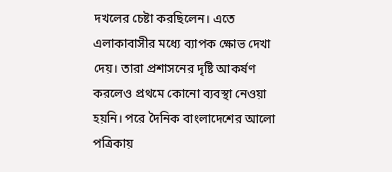দখলের চেষ্টা করছিলেন। এতে এলাকাবাসীর মধ্যে ব্যাপক ক্ষোভ দেখা দেয়। তারা প্রশাসনের দৃষ্টি আকর্ষণ করলেও প্রথমে কোনো ব্যবস্থা নেওয়া হয়নি। পরে দৈনিক বাংলাদেশের আলো পত্রিকায়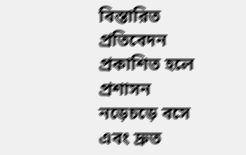বিস্তারিত প্রতিবেদন প্রকাশিত হলে প্রশাসন নড়েচড়ে বসে এবং দ্রুত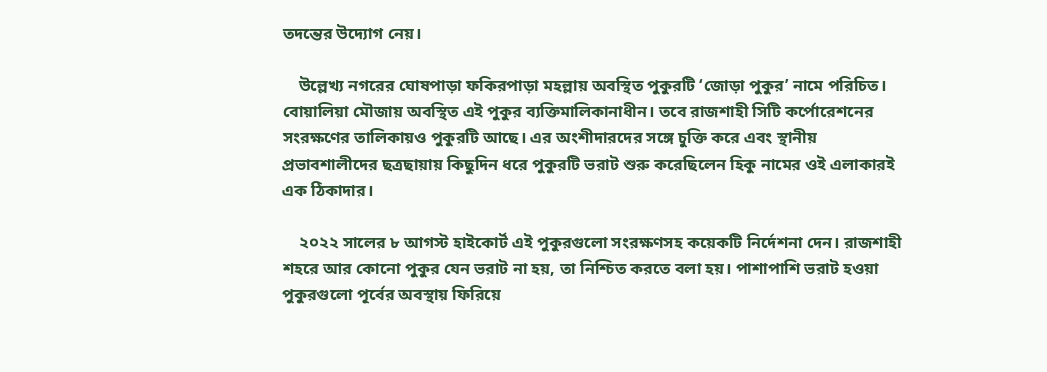তদন্তের উদ্যোগ নেয়।

    উল্লেখ্য নগরের ঘোষপাড়া ফকিরপাড়া মহল্লায় অবস্থিত পুকুরটি ‘জোড়া পুকুর’ নামে পরিচিত। বোয়ালিয়া মৌজায় অবস্থিত এই পুকুর ব্যক্তিমালিকানাধীন। তবে রাজশাহী সিটি কর্পোরেশনের সংরক্ষণের তালিকায়ও পুকুরটি আছে। এর অংশীদারদের সঙ্গে চুক্তি করে এবং স্থানীয় প্রভাবশালীদের ছত্রছায়ায় কিছুদিন ধরে পুকুরটি ভরাট শুরু করেছিলেন হিকু নামের ওই এলাকারই এক ঠিকাদার।

    ২০২২ সালের ৮ আগস্ট হাইকোর্ট এই পুকুরগুলো সংরক্ষণসহ কয়েকটি নির্দেশনা দেন। রাজশাহী শহরে আর কোনো পুকুর যেন ভরাট না হয়, তা নিশ্চিত করতে বলা হয়। পাশাপাশি ভরাট হওয়া পুকুরগুলো পূর্বের অবস্থায় ফিরিয়ে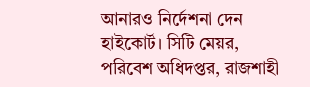আনারও নির্দেশনা দেন হাইকোর্ট। সিটি মেয়র, পরিবেশ অধিদপ্তর, রাজশাহী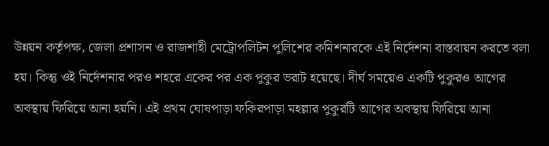উন্নয়ন কর্তৃপক্ষ, জেলা প্রশাসন ও রাজশাহী মেট্রোপলিটন পুলিশের কমিশনারকে এই নির্দেশনা বাস্তবায়ন করতে বলা হয়। কিন্তু ওই নির্দেশনার পরও শহরে একের পর এক পুকুর ভরাট হয়েছে। দীর্ঘ সময়েও একটি পুকুরও আগের অবস্থায় ফিরিয়ে আনা হয়নি। এই প্রথম ঘোষপাড়া ফকিরপাড়া মহল্লার পুকুরটি আগের অবস্থায় ফিরিয়ে আনা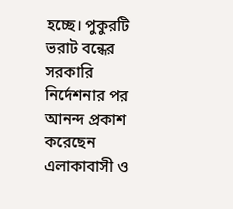হচ্ছে। পুকুরটি ভরাট বন্ধের সরকারি নির্দেশনার পর আনন্দ প্রকাশ করেছেন এলাকাবাসী ও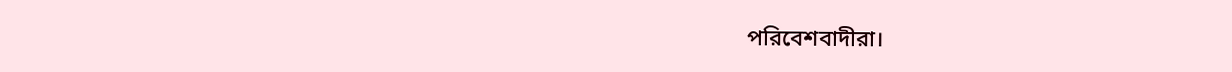পরিবেশবাদীরা।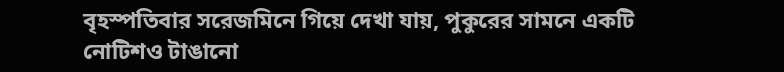বৃহস্পতিবার সরেজমিনে গিয়ে দেখা যায়, পুকুরের সামনে একটি নোটিশও টাঙানো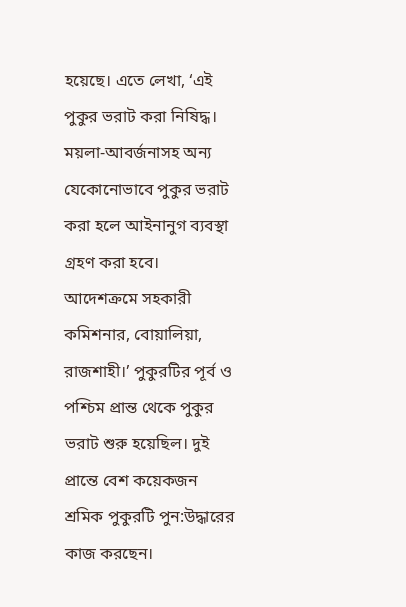হয়েছে। এতে লেখা, ‘এই পুকুর ভরাট করা নিষিদ্ধ। ময়লা-আবর্জনাসহ অন্য যেকোনোভাবে পুকুর ভরাট করা হলে আইনানুগ ব্যবস্থা গ্রহণ করা হবে। আদেশক্রমে সহকারী কমিশনার, বোয়ালিয়া, রাজশাহী।’ পুকুরটির পূর্ব ও পশ্চিম প্রান্ত থেকে পুকুর ভরাট শুরু হয়েছিল। দুই প্রান্তে বেশ কয়েকজন শ্রমিক পুকুরটি পুন:উদ্ধারের কাজ করছেন।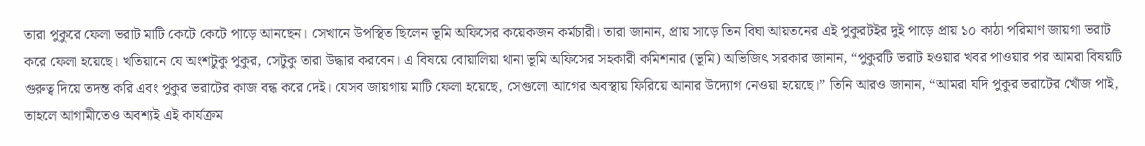তারা পুকুরে ফেলা ভরাট মাটি কেটে কেটে পাড়ে আনছেন। সেখানে উপস্থিত ছিলেন ভূমি অফিসের কয়েকজন কর্মচারী। তারা জানান, প্রায় সাড়ে তিন বিঘা আয়তনের এই পুকুরটইর দুই পাড়ে প্রায় ১০ কাঠা পরিমাণ জায়গা ভরাট করে ফেলা হয়েছে। খতিয়ানে যে অংশটুকু পুকুর, সেটুকু তারা উদ্ধার করবেন। এ বিষয়ে বোয়ালিয়া থানা ভূমি অফিসের সহকারী কমিশনার (ভূমি) অভিজিৎ সরকার জানান, “পুকুরটি ভরাট হওয়ার খবর পাওয়ার পর আমরা বিষয়টি গুরুত্ব দিয়ে তদন্ত করি এবং পুকুর ভরাটের কাজ বন্ধ করে দেই। যেসব জায়গায় মাটি ফেলা হয়েছে, সেগুলো আগের অবস্থায় ফিরিয়ে আনার উদ্যোগ নেওয়া হয়েছে।” তিনি আরও জানান, “আমরা যদি পুকুর ভরাটের খোঁজ পাই, তাহলে আগামীতেও অবশ্যই এই কার্যক্রম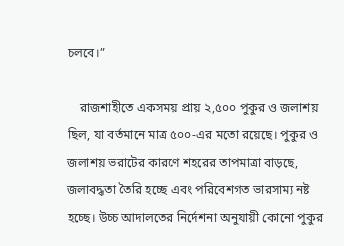চলবে।”

    রাজশাহীতে একসময় প্রায় ২,৫০০ পুকুর ও জলাশয় ছিল, যা বর্তমানে মাত্র ৫০০-এর মতো রয়েছে। পুকুর ও জলাশয় ভরাটের কারণে শহরের তাপমাত্রা বাড়ছে, জলাবদ্ধতা তৈরি হচ্ছে এবং পরিবেশগত ভারসাম্য নষ্ট হচ্ছে। উচ্চ আদালতের নির্দেশনা অনুযায়ী কোনো পুকুর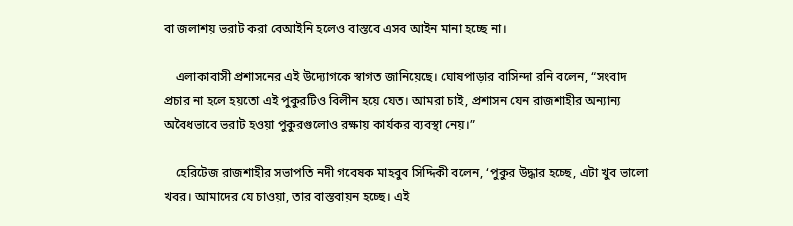বা জলাশয় ভরাট করা বেআইনি হলেও বাস্তবে এসব আইন মানা হচ্ছে না।

    এলাকাবাসী প্রশাসনের এই উদ্যোগকে স্বাগত জানিয়েছে। ঘোষপাড়ার বাসিন্দা রনি বলেন, “সংবাদ প্রচার না হলে হয়তো এই পুকুরটিও বিলীন হয়ে যেত। আমরা চাই, প্রশাসন যেন রাজশাহীর অন্যান্য অবৈধভাবে ভরাট হওয়া পুকুরগুলোও রক্ষায় কার্যকর ব্যবস্থা নেয়।”

    হেরিটেজ রাজশাহীর সভাপতি নদী গবেষক মাহবুব সিদ্দিকী বলেন, ‘পুকুর উদ্ধার হচ্ছে, এটা খুব ভালো খবর। আমাদের যে চাওয়া, তার বাস্তবায়ন হচ্ছে। এই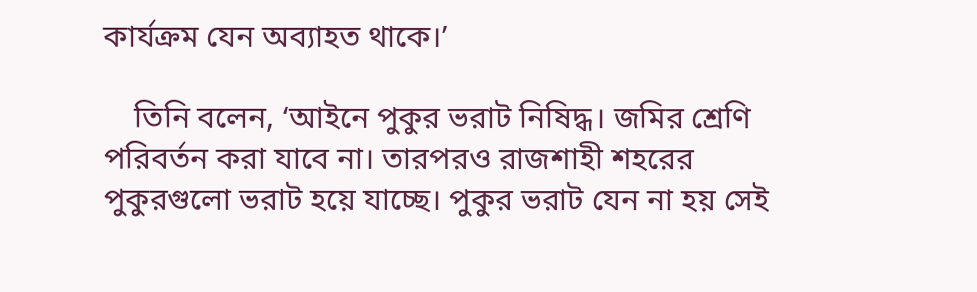কার্যক্রম যেন অব্যাহত থাকে।’

    তিনি বলেন, ‘আইনে পুকুর ভরাট নিষিদ্ধ। জমির শ্রেণি পরিবর্তন করা যাবে না। তারপরও রাজশাহী শহরের পুকুরগুলো ভরাট হয়ে যাচ্ছে। পুকুর ভরাট যেন না হয় সেই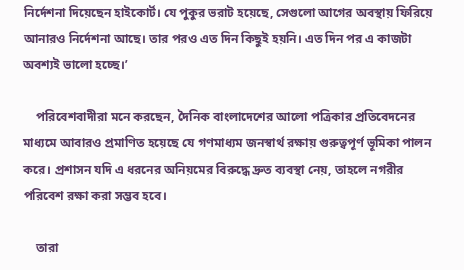নির্দেশনা দিয়েছেন হাইকোর্ট। যে পুকুর ভরাট হয়েছে, সেগুলো আগের অবস্থায় ফিরিয়ে আনারও নির্দেশনা আছে। তার পরও এত দিন কিছুই হয়নি। এত দিন পর এ কাজটা অবশ্যই ভালো হচ্ছে।’

    পরিবেশবাদীরা মনে করছেন, দৈনিক বাংলাদেশের আলো পত্রিকার প্রতিবেদনের মাধ্যমে আবারও প্রমাণিত হয়েছে যে গণমাধ্যম জনস্বার্থ রক্ষায় গুরুত্বপূর্ণ ভূমিকা পালন করে। প্রশাসন যদি এ ধরনের অনিয়মের বিরুদ্ধে দ্রুত ব্যবস্থা নেয়, তাহলে নগরীর পরিবেশ রক্ষা করা সম্ভব হবে।

    তারা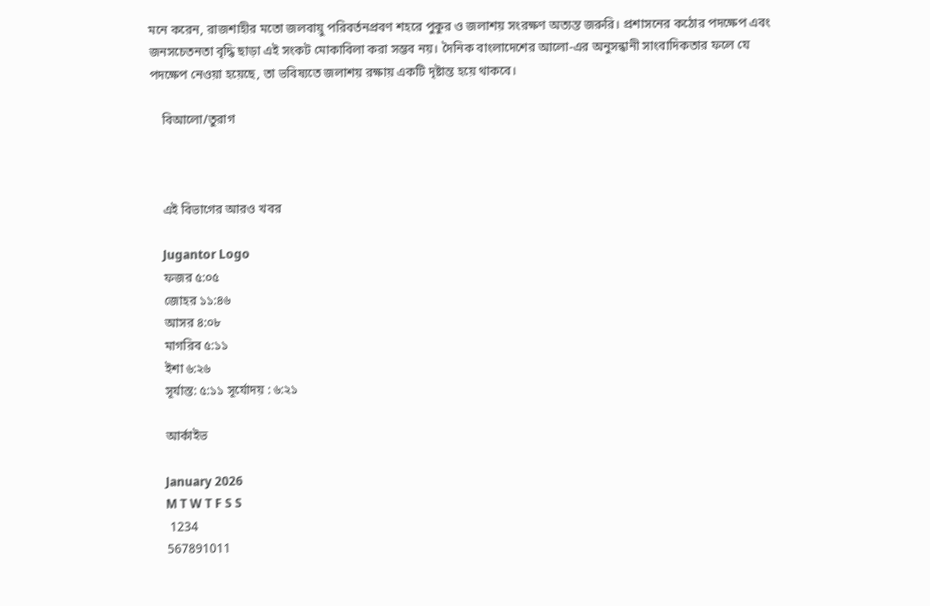মনে করেন, রাজশাহীর মতো জলবায়ু পরিবর্তনপ্রবণ শহরে পুকুর ও জলাশয় সংরক্ষণ অত্যন্ত জরুরি। প্রশাসনের কঠোর পদক্ষেপ এবং জনসচেতনতা বৃদ্ধি ছাড়া এই সংকট মোকাবিলা করা সম্ভব নয়। দৈনিক বাংলাদেশের আলো-এর অনুসন্ধানী সাংবাদিকতার ফলে যে পদক্ষেপ নেওয়া হয়েছে, তা ভবিষ্যতে জলাশয় রক্ষায় একটি দৃষ্টান্ত হয়ে থাকবে।

    বিআলো/তুরাগ



    এই বিভাগের আরও খবর

    Jugantor Logo
    ফজর ৫:০৫
    জোহর ১১:৪৬
    আসর ৪:০৮
    মাগরিব ৫:১১
    ইশা ৬:২৬
    সূর্যাস্ত: ৫:১১ সূর্যোদয় : ৬:২১

    আর্কাইভ

    January 2026
    M T W T F S S
     1234
    567891011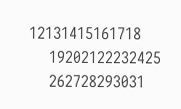12131415161718
    19202122232425
    262728293031